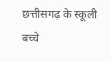छत्तीसगढ़ के स्कूली बच्चे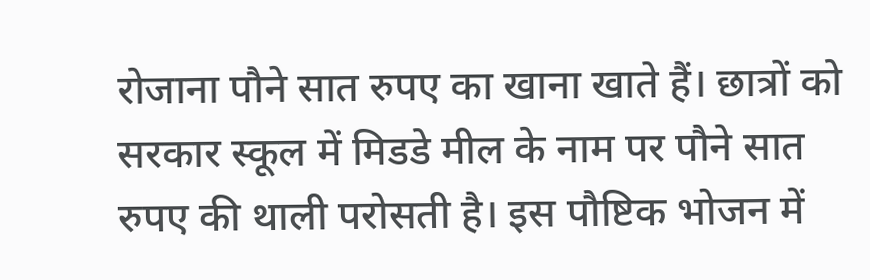रोजाना पौने सात रुपए का खाना खाते हैं। छात्रों को सरकार स्कूल में मिडडे मील के नाम पर पौने सात रुपए की थाली परोसती है। इस पौष्टिक भोजन में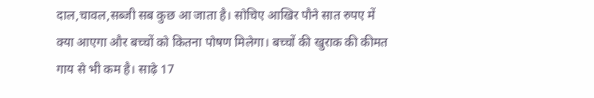दाल,चावल,सब्जी सब कुछ आ जाता है। सोचिए आखिर पौने सात रुपए में क्या आएगा और बच्चों को कितना पोषण मिलेगा। बच्चों की खुराक की कीमत गाय से भी कम है। साढ़े 17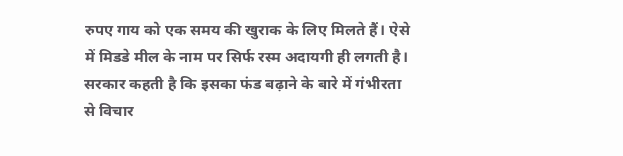रुपए गाय को एक समय की खुराक के लिए मिलते हैं। ऐसे में मिडडे मील के नाम पर सिर्फ रस्म अदायगी ही लगती है। सरकार कहती है कि इसका फंड बढ़ाने के बारे में गंभीरता से विचार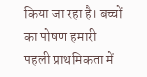किया जा रहा है। बच्चों का पोषण हमारी पहली प्राथमिकता में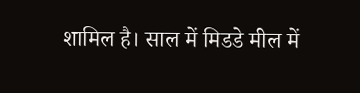शामिल है। साल में मिडडे मील में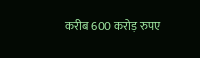करीब 600 करोड़ रुपए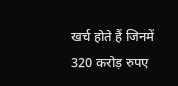खर्च होते हैं जिनमें 320 करोड़ रुपए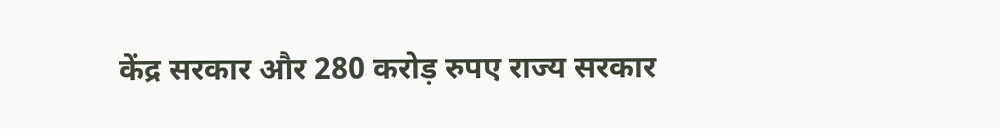केंद्र सरकार और 280 करोड़ रुपए राज्य सरकार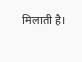मिलाती है।